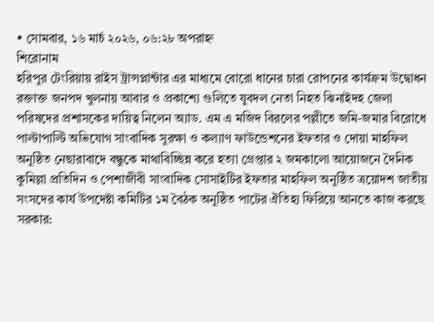• সোমবার, ১৬ মার্চ ২০২৬, ০৬:২৮ অপরাহ্ন
শিরোনাম
হরিপুর টেংরিয়ায় রাইস ট্রান্সপ্লান্টার এর মাধ্যমে বোরো ধানের চারা রোপনের কার্যক্রম উদ্বোধন রক্তাক্ত জনপদ খুলনায় আবার ও প্রকাশ্যে গুলিতে যুবদল নেতা নিহত ঝিনাইদহ জেলা পরিষদের প্রশাসকের দায়িত্ব নিলেন অ্যাড. এম এ মজিদ বিরলের পল্লীতে জমি-জমার বিরোধে পাল্টাপাল্টি অভিযোগ সাংবাদিক সুরক্ষা ও কল্যাণ ফাউন্ডেশনের ইফতার ও দোয়া মাহফিল অনুষ্ঠিত নেছারাবাদে বন্ধুকে মাথাবিচ্ছিন্ন করে হত্যা গ্রেপ্তার ২ জমকালো আয়োজনে দৈনিক কুমিল্লা প্রতিদিন ও পেশাজীবী সাংবাদিক সোসাইটির ইফতার মাহফিল অনুষ্ঠিত ত্রয়োদশ জাতীয় সংসদের কার্য উপদেষ্টা কমিটির ১ম বৈঠক অনুষ্ঠিত পাটের ঐতিহ্য ফিরিয়ে আনতে কাজ করছে সরকার: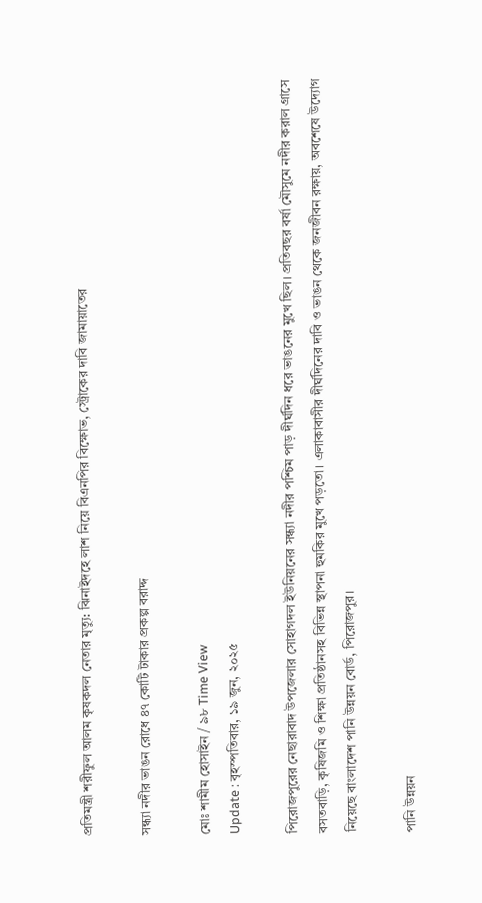প্রতিমন্ত্রী শরীফুল আলম কৃষকদল নেতার মৃত্যু: ঝিনাইদহে লাশ নিয়ে বিএনপির বিক্ষোভ, স্ট্রোকের দাবি জামায়াতের

সন্ধ্যা নদীর ভাঙন রোধে ৪৭ কোটি টাকার প্রকল্প বরাদ্দ

মোঃ শামীম হোসাইন / ৯৮ Time View
Update : বৃহস্পতিবার, ১৯ জুন, ২০২৫

পিরোজপুরের নেছারাবাদ উপজেলার সোহাগদল ইউনিয়নের সন্ধ্যা নদীর পশ্চিম পাড় দীর্ঘদিন ধরে ভাঙনের মুখে ছিল। প্রতিবছর বর্ষা মৌসুমে নদীর করাল গ্রাসে বসতবাড়ি, কৃষিজমি ও শিক্ষা প্রতিষ্ঠানসহ বিভিন্ন স্থাপনা হুমকির মুখে পড়তো। এলাকাবাসীর দীর্ঘদিনের দাবি ও ভাঙন থেকে জনজীবন রক্ষায়, অবশেষে উদ্যোগ নিয়েছে বাংলাদেশ পানি উন্নয়ন বোর্ড, পিরোজপুর।

পানি উন্নয়ন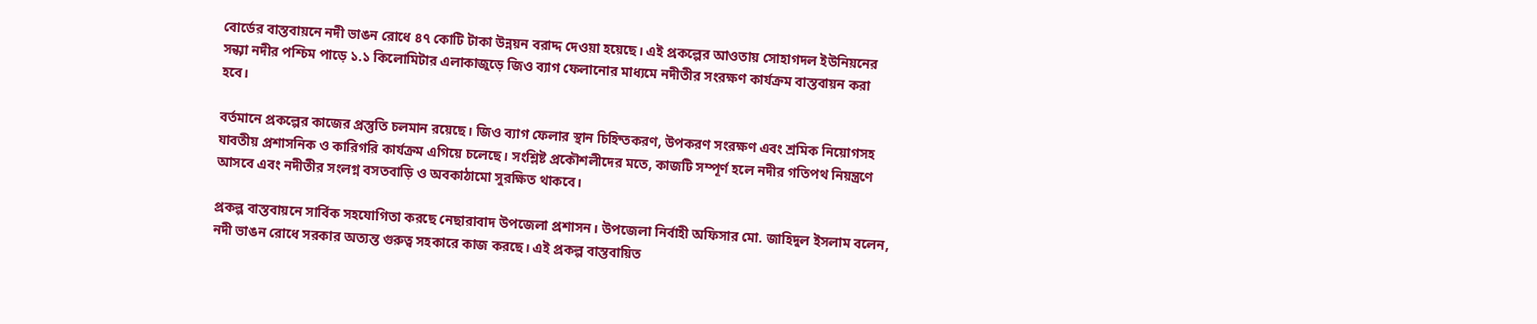বোর্ডের বাস্তবায়নে নদী ভাঙন রোধে ৪৭ কোটি টাকা উন্নয়ন বরাদ্দ দেওয়া হয়েছে। এই প্রকল্পের আওতায় সোহাগদল ইউনিয়নের সন্ধ্যা নদীর পশ্চিম পাড়ে ১.১ কিলোমিটার এলাকাজুড়ে জিও ব্যাগ ফেলানোর মাধ্যমে নদীতীর সংরক্ষণ কার্যক্রম বাস্তবায়ন করা হবে।

বর্তমানে প্রকল্পের কাজের প্রস্তুতি চলমান রয়েছে। জিও ব্যাগ ফেলার স্থান চিহ্নিতকরণ, উপকরণ সংরক্ষণ এবং শ্রমিক নিয়োগসহ যাবতীয় প্রশাসনিক ও কারিগরি কার্যক্রম এগিয়ে চলেছে। সংশ্লিষ্ট প্রকৌশলীদের মতে, কাজটি সম্পূর্ণ হলে নদীর গতিপথ নিয়ন্ত্রণে আসবে এবং নদীতীর সংলগ্ন বসতবাড়ি ও অবকাঠামো সুরক্ষিত থাকবে।

প্রকল্প বাস্তবায়নে সার্বিক সহযোগিতা করছে নেছারাবাদ উপজেলা প্রশাসন। উপজেলা নির্বাহী অফিসার মো. জাহিদুল ইসলাম বলেন, নদী ভাঙন রোধে সরকার অত্যন্ত গুরুত্ব সহকারে কাজ করছে। এই প্রকল্প বাস্তবায়িত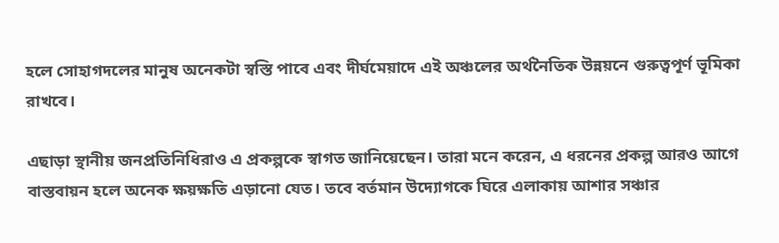হলে সোহাগদলের মানুষ অনেকটা স্বস্তি পাবে এবং দীর্ঘমেয়াদে এই অঞ্চলের অর্থনৈতিক উন্নয়নে গুরুত্বপূর্ণ ভূমিকা রাখবে।

এছাড়া স্থানীয় জনপ্রতিনিধিরাও এ প্রকল্পকে স্বাগত জানিয়েছেন। তারা মনে করেন, এ ধরনের প্রকল্প আরও আগে বাস্তবায়ন হলে অনেক ক্ষয়ক্ষতি এড়ানো যেত। তবে বর্তমান উদ্যোগকে ঘিরে এলাকায় আশার সঞ্চার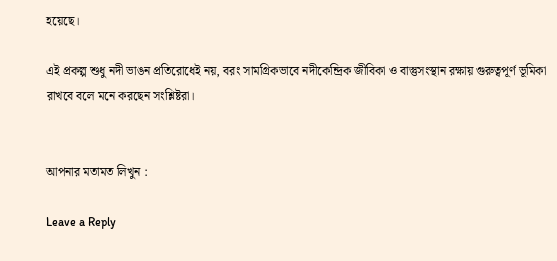হয়েছে।

এই প্রকল্প শুধু নদী ভাঙন প্রতিরোধেই নয়, বরং সামগ্রিকভাবে নদীকেন্দ্রিক জীবিকা ও বাস্তুসংস্থান রক্ষায় গুরুত্বপূর্ণ ভূমিকা রাখবে বলে মনে করছেন সংশ্লিষ্টরা।


আপনার মতামত লিখুন :

Leave a Reply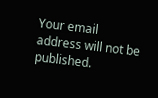Your email address will not be published.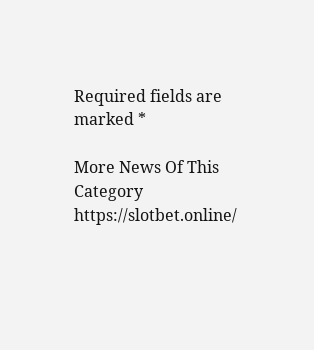Required fields are marked *

More News Of This Category
https://slotbet.online/